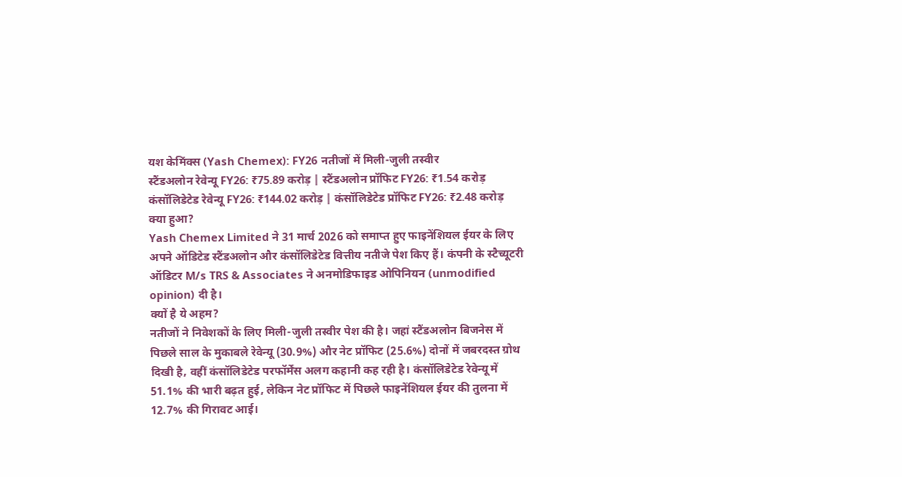यश केमिंक्स (Yash Chemex): FY26 नतीजों में मिली-जुली तस्वीर
स्टैंडअलोन रेवेन्यू FY26: ₹75.89 करोड़ | स्टैंडअलोन प्रॉफिट FY26: ₹1.54 करोड़
कंसॉलिडेटेड रेवेन्यू FY26: ₹144.02 करोड़ | कंसॉलिडेटेड प्रॉफिट FY26: ₹2.48 करोड़
क्या हुआ?
Yash Chemex Limited ने 31 मार्च 2026 को समाप्त हुए फाइनेंशियल ईयर के लिए अपने ऑडिटेड स्टैंडअलोन और कंसॉलिडेटेड वित्तीय नतीजे पेश किए हैं। कंपनी के स्टैच्यूटरी ऑडिटर M/s TRS & Associates ने अनमोडिफाइड ओपिनियन (unmodified opinion) दी है।
क्यों है ये अहम?
नतीजों ने निवेशकों के लिए मिली-जुली तस्वीर पेश की है। जहां स्टैंडअलोन बिजनेस में पिछले साल के मुकाबले रेवेन्यू (30.9%) और नेट प्रॉफिट (25.6%) दोनों में जबरदस्त ग्रोथ दिखी है, वहीं कंसॉलिडेटेड परफॉर्मेंस अलग कहानी कह रही है। कंसॉलिडेटेड रेवेन्यू में 51.1% की भारी बढ़त हुई, लेकिन नेट प्रॉफिट में पिछले फाइनेंशियल ईयर की तुलना में 12.7% की गिरावट आई।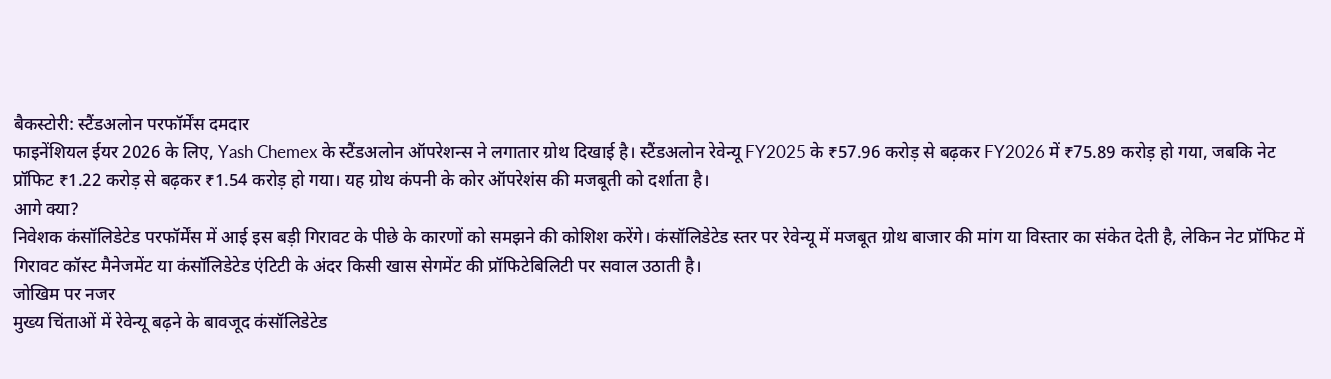बैकस्टोरी: स्टैंडअलोन परफॉर्मेंस दमदार
फाइनेंशियल ईयर 2026 के लिए, Yash Chemex के स्टैंडअलोन ऑपरेशन्स ने लगातार ग्रोथ दिखाई है। स्टैंडअलोन रेवेन्यू FY2025 के ₹57.96 करोड़ से बढ़कर FY2026 में ₹75.89 करोड़ हो गया, जबकि नेट प्रॉफिट ₹1.22 करोड़ से बढ़कर ₹1.54 करोड़ हो गया। यह ग्रोथ कंपनी के कोर ऑपरेशंस की मजबूती को दर्शाता है।
आगे क्या?
निवेशक कंसॉलिडेटेड परफॉर्मेंस में आई इस बड़ी गिरावट के पीछे के कारणों को समझने की कोशिश करेंगे। कंसॉलिडेटेड स्तर पर रेवेन्यू में मजबूत ग्रोथ बाजार की मांग या विस्तार का संकेत देती है, लेकिन नेट प्रॉफिट में गिरावट कॉस्ट मैनेजमेंट या कंसॉलिडेटेड एंटिटी के अंदर किसी खास सेगमेंट की प्रॉफिटेबिलिटी पर सवाल उठाती है।
जोखिम पर नजर
मुख्य चिंताओं में रेवेन्यू बढ़ने के बावजूद कंसॉलिडेटेड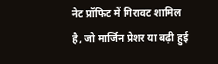नेट प्रॉफिट में गिरावट शामिल है, जो मार्जिन प्रेशर या बढ़ी हुई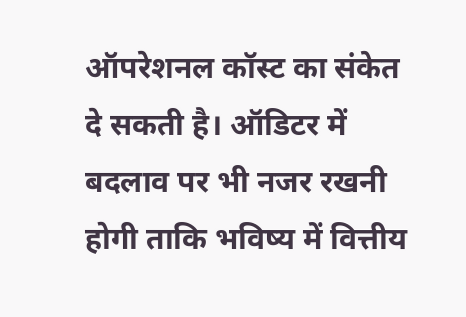ऑपरेशनल कॉस्ट का संकेत दे सकती है। ऑडिटर में बदलाव पर भी नजर रखनी होगी ताकि भविष्य में वित्तीय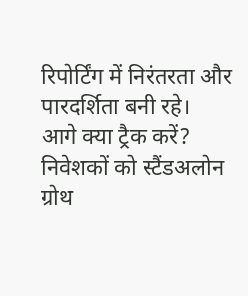रिपोर्टिंग में निरंतरता और पारदर्शिता बनी रहे।
आगे क्या ट्रैक करें?
निवेशकों को स्टैंडअलोन ग्रोथ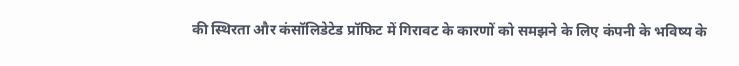की स्थिरता और कंसॉलिडेटेड प्रॉफिट में गिरावट के कारणों को समझने के लिए कंपनी के भविष्य के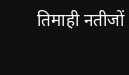तिमाही नतीजों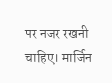पर नजर रखनी चाहिए। मार्जिन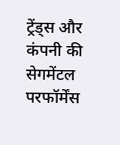ट्रेंड्स और कंपनी की सेगमेंटल परफॉर्मेंस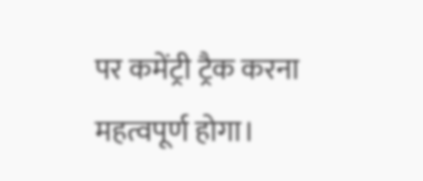पर कमेंट्री ट्रैक करना महत्वपूर्ण होगा।